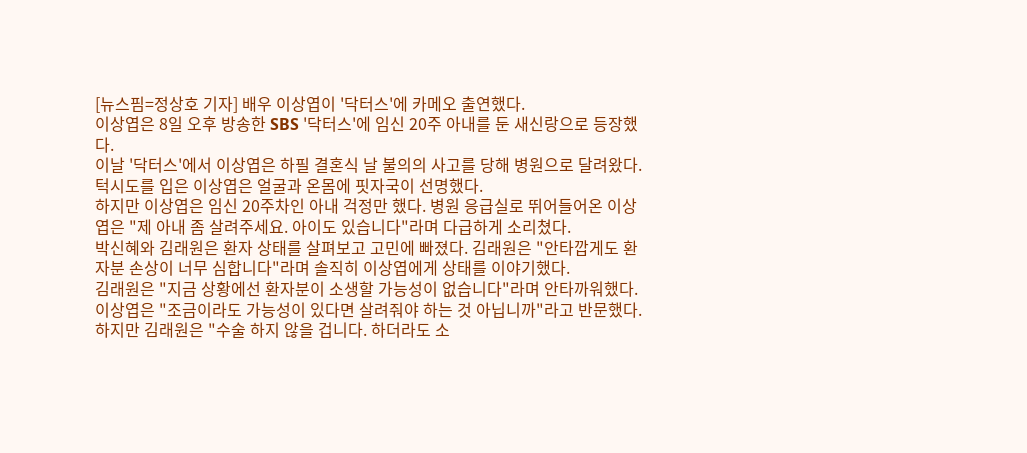[뉴스핌=정상호 기자] 배우 이상엽이 '닥터스'에 카메오 출연했다.
이상엽은 8일 오후 방송한 SBS '닥터스'에 임신 20주 아내를 둔 새신랑으로 등장했다.
이날 '닥터스'에서 이상엽은 하필 결혼식 날 불의의 사고를 당해 병원으로 달려왔다. 턱시도를 입은 이상엽은 얼굴과 온몸에 핏자국이 선명했다.
하지만 이상엽은 임신 20주차인 아내 걱정만 했다. 병원 응급실로 뛰어들어온 이상엽은 "제 아내 좀 살려주세요. 아이도 있습니다"라며 다급하게 소리쳤다.
박신혜와 김래원은 환자 상태를 살펴보고 고민에 빠졌다. 김래원은 "안타깝게도 환자분 손상이 너무 심합니다"라며 솔직히 이상엽에게 상태를 이야기했다.
김래원은 "지금 상황에선 환자분이 소생할 가능성이 없습니다"라며 안타까워했다. 이상엽은 "조금이라도 가능성이 있다면 살려줘야 하는 것 아닙니까"라고 반문했다. 하지만 김래원은 "수술 하지 않을 겁니다. 하더라도 소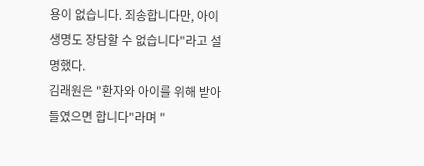용이 없습니다. 죄송합니다만, 아이 생명도 장담할 수 없습니다"라고 설명했다.
김래원은 "환자와 아이를 위해 받아들였으면 합니다"라며 "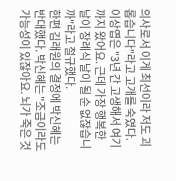의사로서 이게 최선이라 저도 괴롭습니다"라고 고개를 숙였다. 이상엽은 "3년 간 고생해서 여기까지 왔어요. 근데 가장 행복한 날이 장례식 날이 될 순 없잖습니까"라고 절규했다.
한편 김래원의 결정에 박신혜는 반대했다. 박신혜는 "조금이라도 가능성이 있잖아요. 뇌가 죽은 것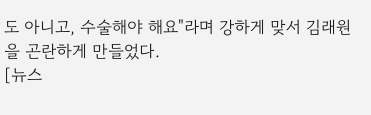도 아니고, 수술해야 해요"라며 강하게 맞서 김래원을 곤란하게 만들었다.
[뉴스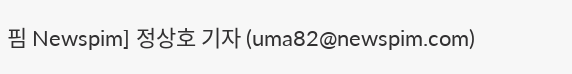핌 Newspim] 정상호 기자 (uma82@newspim.com)